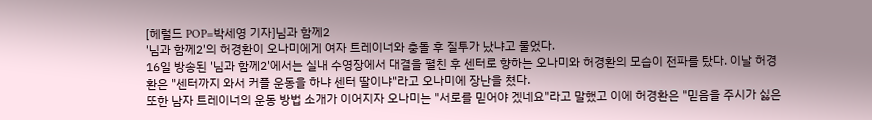[헤럴드 POP=박세영 기자]님과 함께2
'님과 함께2'의 허경환이 오나미에게 여자 트레이너와 충돌 후 질투가 났냐고 물었다.
16일 방송된 '님과 함께2'에서는 실내 수영장에서 대결을 펼친 후 센터로 향하는 오나미와 허경환의 모습이 전파를 탔다. 이날 허경환은 "센터까지 와서 커플 운동을 하냐 센터 딸이냐"라고 오나미에 장난을 쳤다.
또한 남자 트레이너의 운동 방법 소개가 이어지자 오나미는 "서로를 믿어야 겠네요"라고 말했고 이에 허경환은 "믿음을 주시가 싫은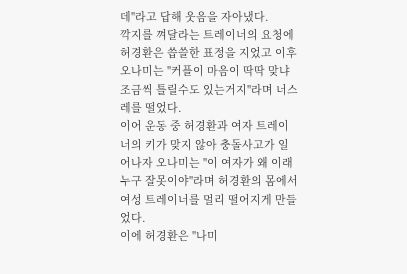데"라고 답해 웃음을 자아냈다.
깍지를 껴달라는 트레이너의 요청에 허경환은 씁쓸한 표정을 지었고 이후 오나미는 "커플이 마음이 딱딱 맞냐 조금씩 틀릴수도 있는거지"라며 너스레를 떨었다.
이어 운동 중 허경환과 여자 트레이너의 키가 맞지 않아 충돌사고가 일어나자 오나미는 "이 여자가 왜 이래 누구 잘못이야"라며 허경환의 몸에서 여성 트레이너를 멀리 떨어지게 만들었다.
이에 허경환은 "나미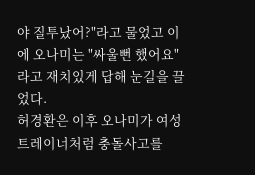야 질투났어?"라고 물었고 이에 오나미는 "싸울뻔 했어요"라고 재치있게 답해 눈길을 끌었다.
허경환은 이후 오나미가 여성 트레이너처럼 충돌사고를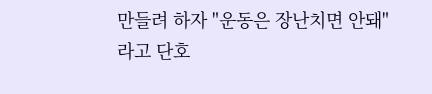만들려 하자 "운동은 장난치면 안돼"라고 단호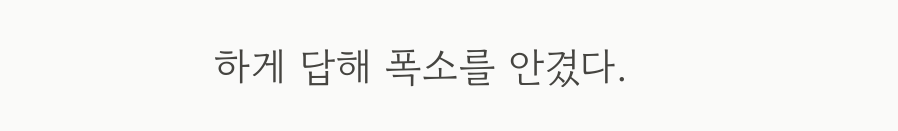하게 답해 폭소를 안겼다.